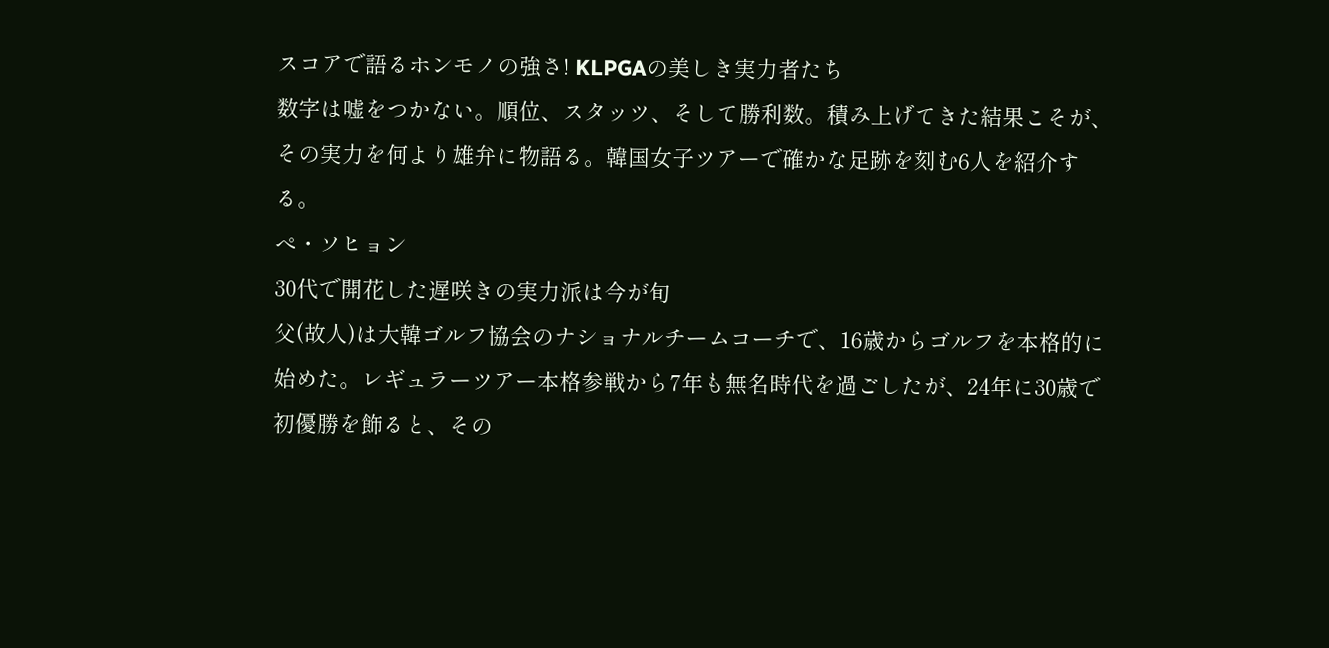スコアで語るホンモノの強さ! KLPGAの美しき実力者たち
数字は嘘をつかない。順位、スタッツ、そして勝利数。積み上げてきた結果こそが、その実力を何より雄弁に物語る。韓国女子ツアーで確かな足跡を刻む6人を紹介する。
ぺ・ソヒョン
30代で開花した遅咲きの実力派は今が旬
父(故人)は大韓ゴルフ協会のナショナルチームコーチで、16歳からゴルフを本格的に始めた。レギュラーツアー本格参戦から7年も無名時代を過ごしたが、24年に30歳で初優勝を飾ると、その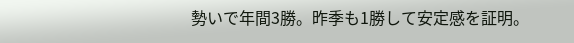勢いで年間3勝。昨季も1勝して安定感を証明。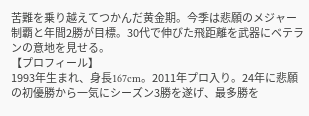苦難を乗り越えてつかんだ黄金期。今季は悲願のメジャー制覇と年間2勝が目標。30代で伸びた飛距離を武器にベテランの意地を見せる。
【プロフィール】
1993年生まれ、身長167cm。2011年プロ入り。24年に悲願の初優勝から一気にシーズン3勝を遂げ、最多勝を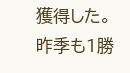獲得した。昨季も1勝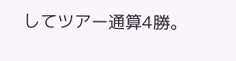してツアー通算4勝。